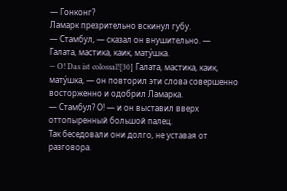— Гонконг?
Ламарк презрительно вскинул губу.
— Стамбул, — сказал он внушительно. — Галата, мастика, каик, матýшка.
— O! Das ist colossal![30] Галата, мастика, каик, матýшка, — он повторил эти слова совершенно восторженно и одобрил Ламарка.
— Стамбул? О! — и он выставил вверх оттопыренный большой палец.
Так беседовали они долго, не уставая от разговора.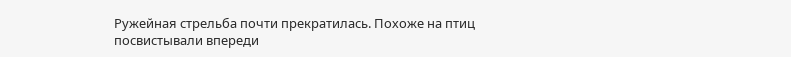Ружейная стрельба почти прекратилась. Похоже на птиц посвистывали впереди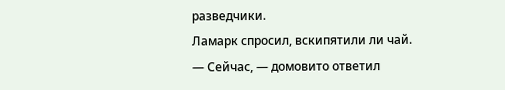разведчики.
Ламарк спросил, вскипятили ли чай.
— Сейчас, — домовито ответил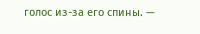голос из-за его спины. —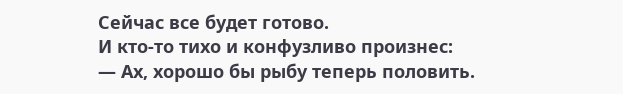Сейчас все будет готово.
И кто-то тихо и конфузливо произнес:
— Ах, хорошо бы рыбу теперь половить.